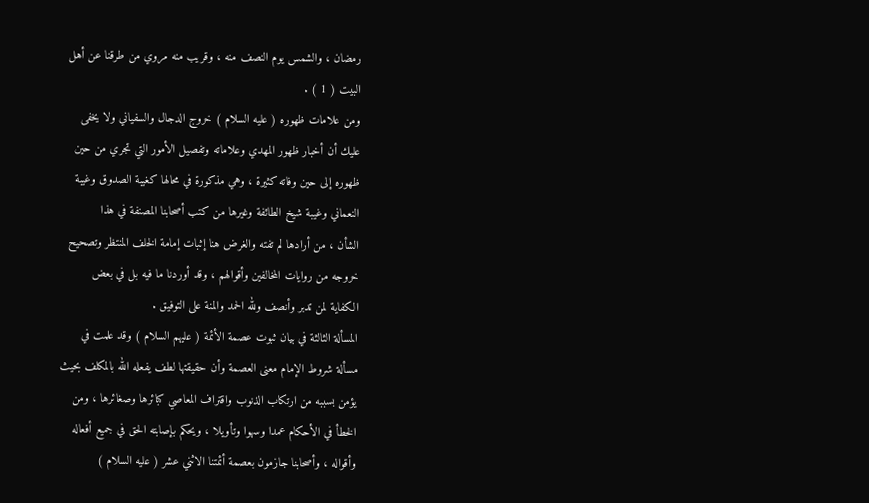رمضان ، والشمس يوم النصف منه ، وقريب منه مروي من طرقنا عن أهل
البيت ( 1 ) .
ومن علامات ظهوره ( عليه السلام ) خروج الدجال والسفياني ولا يخفى
عليك أن أخبار ظهور المهدي وعلاماته وتفصيل الأمور التي تجري من حين
ظهوره إلى حين وفاته كثيرة ، وهي مذكورة في محالها كغيبة الصدوق وغيبة
النعماني وغيبة شيخ الطائفة وغيرها من كتب أصحابنا المصنفة في هذا
الشأن ، من أرادها لم تفته والغرض هنا إثبات إمامة الخلف المنتظر وتصحيح
خروجه من روايات المخالفين وأقوالهم ، وقد أوردنا ما فيه بل في بعض
الكفاية لمن تدبر وأنصف ولله الحمد والمنة على التوفيق .
المسألة الثالثة في بيان ثبوت عصمة الأئمة ( عليهم السلام ) وقد علمت في
مسألة شروط الإمام معنى العصمة وأن حقيقتها لطف يفعله الله بالمكلف بحيث
يؤمن بسببه من ارتكاب الذنوب واقتراف المعاصي كبائرها وصغائرها ، ومن
الخطأ في الأحكام عمدا وسهوا وتأويلا ، ويحكم بإصابته الحق في جميع أفعاله
وأقواله ، وأصحابنا جازمون بعصمة أئمتنا الاثني عشر ( عليه السلام )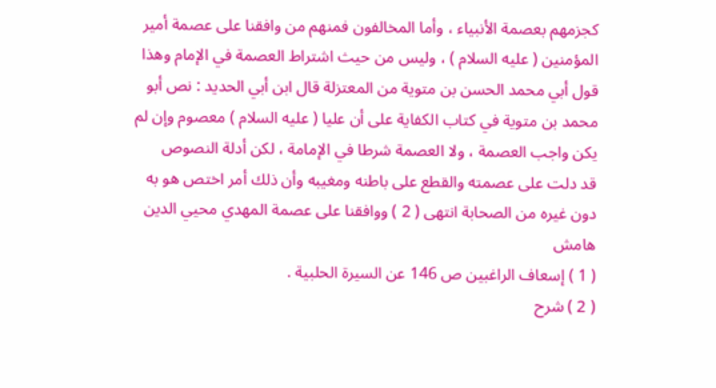كجزمهم بعصمة الأنبياء ، وأما المخالفون فمنهم من وافقنا على عصمة أمير
المؤمنين ( عليه السلام ) ، وليس من حيث اشتراط العصمة في الإمام وهذا
قول أبي محمد الحسن بن متوية من المعتزلة قال ابن أبي الحديد : نص أبو
محمد بن متوية في كتاب الكفاية على أن عليا ( عليه السلام ) معصوم وإن لم
يكن واجب العصمة ، ولا العصمة شرطا في الإمامة ، لكن أدلة النصوص
قد دلت على عصمته والقطع على باطنه ومغيبه وأن ذلك أمر اختص هو به
دون غيره من الصحابة انتهى ( 2 ) ووافقنا على عصمة المهدي محيي الدين
هامش
( 1 ) إسعاف الراغبين ص 146 عن السيرة الحلبية .
( 2 ) شرح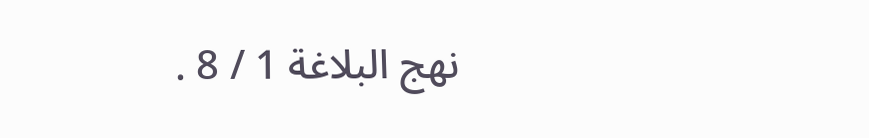نهج البلاغة 1 / 8 .